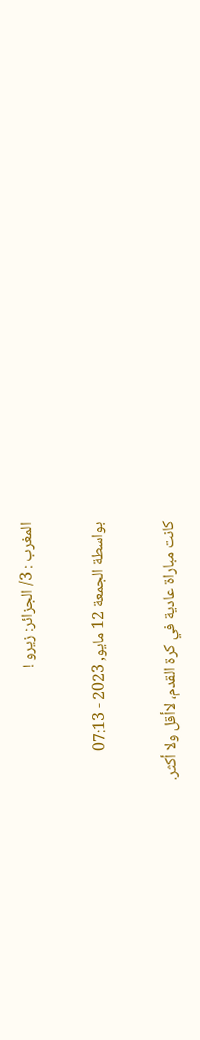المغرب : 3/ الجزائر: زيرو !

بواسطة الجمعة 12 مايو, 2023 - 07:13

كانت مباراة عادية في كرة القدم، لاأقل ولا أكثر.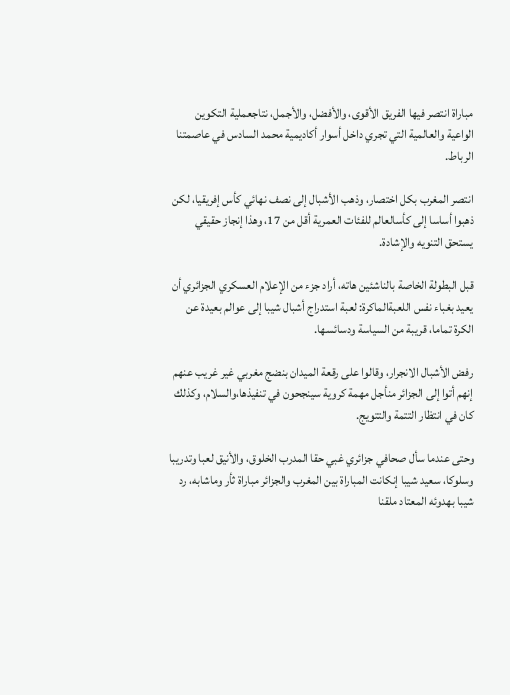مباراة انتصر فيها الفريق الأقوى، والأفضل، والأجمل، نتاجعملية التكوين الواعية والعالمية التي تجري داخل أسوار أكاديمية محمد السادس في عاصمتنا الرباط.

انتصر المغرب بكل اختصار، وذهب الأشبال إلى نصف نهائي كأس إفريقيا، لكن ذهبوا أساسا إلى كأسالعالم للفئات العمرية أقل من 17، وهذا إنجاز حقيقي يستحق التنويه والإشادة.

قبل البطولة الخاصة بالناشئين هاته، أراد جزء من الإعلام العسكري الجزائري أن يعيد بغباء نفس اللعبةالماكرة: لعبة استدراج أشبال شيبا إلى عوالم بعيدة عن الكرة تماما، قريبة من السياسة ودسائسها.

رفض الأشبال الانجرار، وقالوا على رقعة الميدان بنضج مغربي غير غريب عنهم إنهم أتوا إلى الجزائر منأجل مهمة كروية سينجحون في تنفيذها،والسلام، وكذلك كان في انتظار التتمة والتتويج.

وحتى عندما سأل صحافي جزائري غبي حقا المدرب الخلوق، والأنيق لعبا وتدريبا وسلوكا، سعيد شيبا إنكانت المباراة بين المغرب والجزائر مباراة ثأر وماشابه، رد شيبا بهدوئه المعتاد ملقنا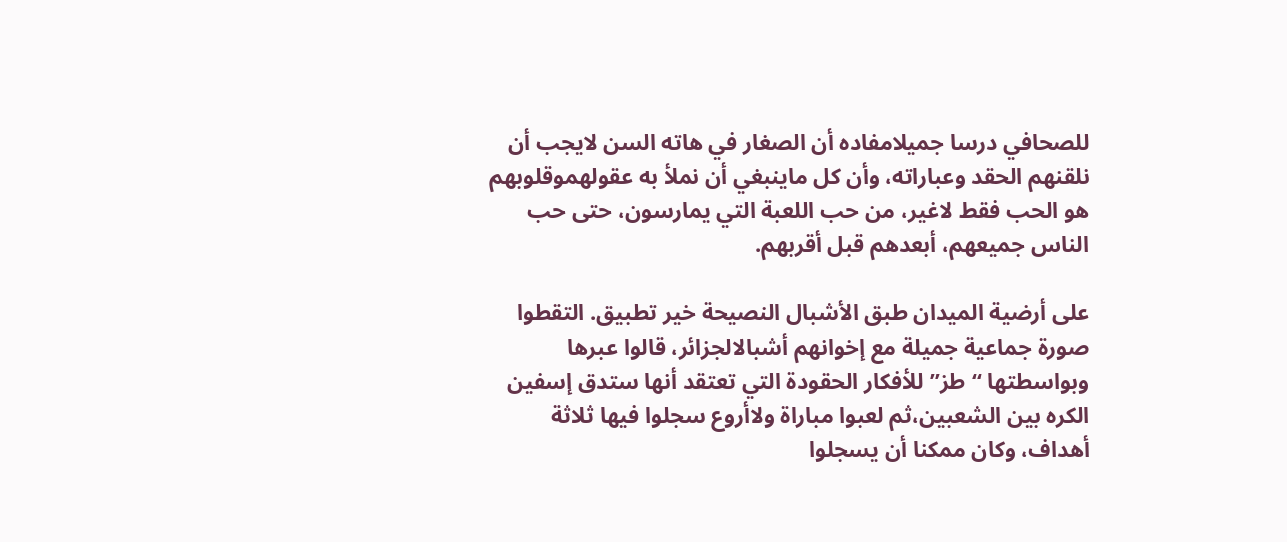للصحافي درسا جميلامفاده أن الصغار في هاته السن لايجب أن نلقنهم الحقد وعباراته، وأن كل ماينبغي أن نملأ به عقولهموقلوبهم هو الحب فقط لاغير، من حب اللعبة التي يمارسون، حتى حب الناس جميعهم، أبعدهم قبل أقربهم.

على أرضية الميدان طبق الأشبال النصيحة خير تطبيق. التقطوا صورة جماعية جميلة مع إخوانهم أشبالالجزائر، قالوا عبرها وبواسطتها “طز” للأفكار الحقودة التي تعتقد أنها ستدق إسفين الكره بين الشعبين،ثم لعبوا مباراة ولاأروع سجلوا فيها ثلاثة أهداف، وكان ممكنا أن يسجلوا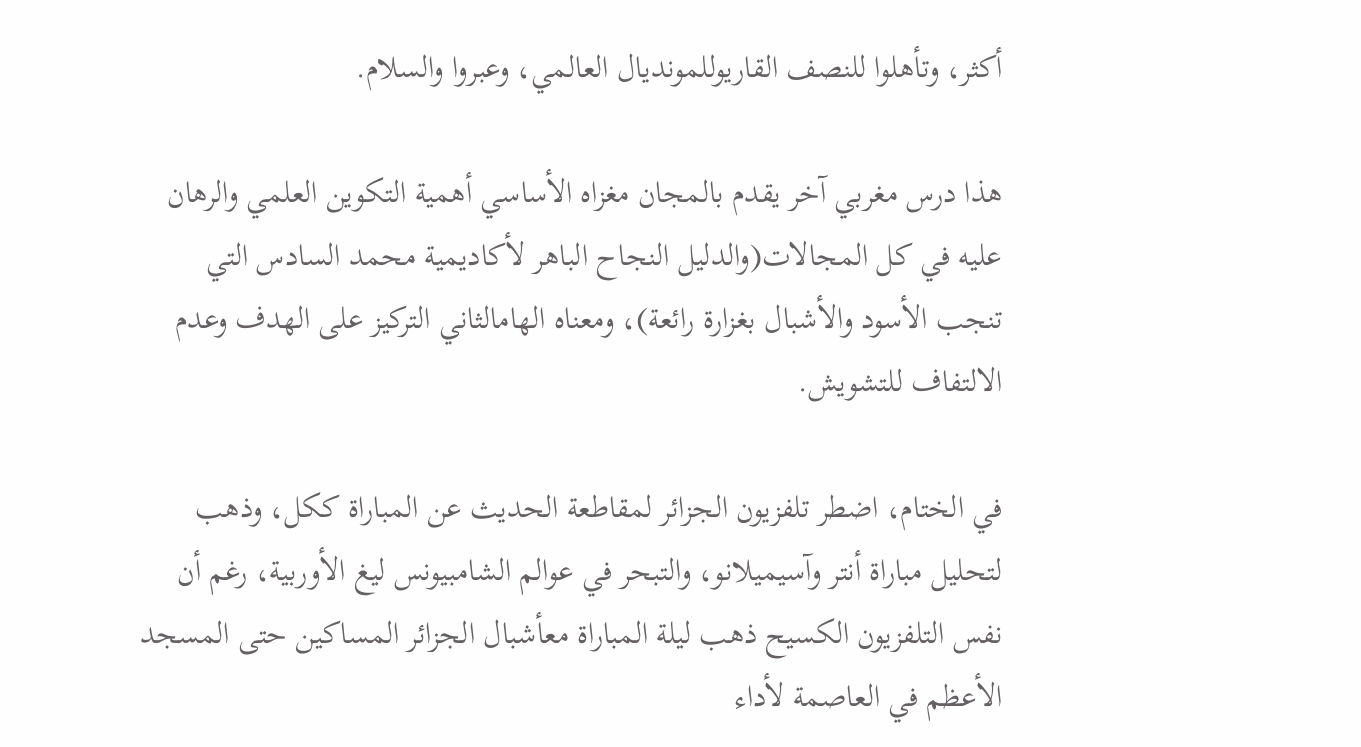أكثر، وتأهلوا للنصف القاريوللمونديال العالمي، وعبروا والسلام.

هذا درس مغربي آخر يقدم بالمجان مغزاه الأساسي أهمية التكوين العلمي والرهان عليه في كل المجالات(والدليل النجاح الباهر لأكاديمية محمد السادس التي تنجب الأسود والأشبال بغزارة رائعة)، ومعناه الهامالثاني التركيز على الهدف وعدم الالتفاف للتشويش.

في الختام، اضطر تلفزيون الجزائر لمقاطعة الحديث عن المباراة ككل، وذهب لتحليل مباراة أنتر وآسيميلانو، والتبحر في عوالم الشامبيونس ليغ الأوربية، رغم أن نفس التلفزيون الكسيح ذهب ليلة المباراة معأشبال الجزائر المساكين حتى المسجد الأعظم في العاصمة لأداء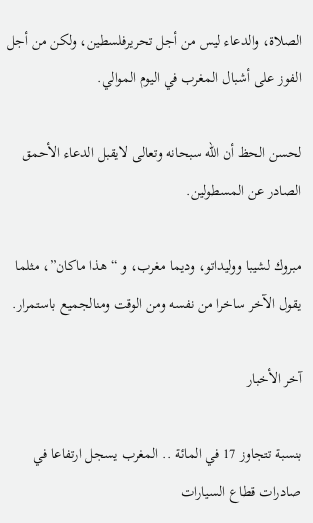الصلاة، والدعاء ليس من أجل تحريرفلسطين، ولكن من أجل الفوز على أشبال المغرب في اليوم الموالي.

لحسن الحظ أن الله سبحانه وتعالى لايقبل الدعاء الأحمق الصادر عن المسطولين.

مبروك لشيبا ووليداتو، وديما مغرب، و “هذا ماكان”، مثلما يقول الآخر ساخرا من نفسه ومن الوقت ومنالجميع باستمرار.

آخر الأخبار

بنسبة تتجاوز 17 في المائة .. المغرب يسجل ارتفاعا في صادرات قطاع السيارات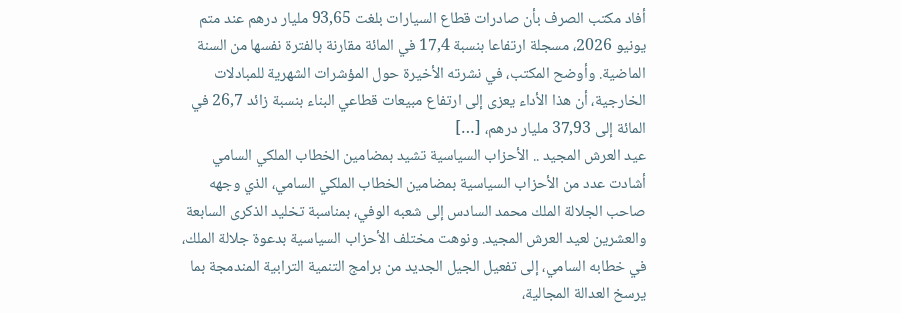أفاد مكتب الصرف بأن صادرات قطاع السيارات بلغت 93,65 مليار درهم عند متم يونيو 2026، مسجلة ارتفاعا بنسبة 17,4 في المائة مقارنة بالفترة نفسها من السنة الماضية. وأوضح المكتب، في نشرته الأخيرة حول المؤشرات الشهرية للمبادلات الخارجية، أن هذا الأداء يعزى إلى ارتفاع مبيعات قطاعي البناء بنسبة زائد 26,7 في المائة إلى 37,93 مليار درهم، […]
عيد العرش المجيد .. الأحزاب السياسية تشيد بمضامين الخطاب الملكي السامي
أشادت عدد من الأحزاب السياسية بمضامين الخطاب الملكي السامي، الذي وجهه صاحب الجلالة الملك محمد السادس إلى شعبه الوفي، بمناسبة تخليد الذكرى السابعة والعشرين لعيد العرش المجيد. ونوهت مختلف الأحزاب السياسية بدعوة جلالة الملك، في خطابه السامي، إلى تفعيل الجيل الجديد من برامج التنمية الترابية المندمجة بما يرسخ العدالة المجالية،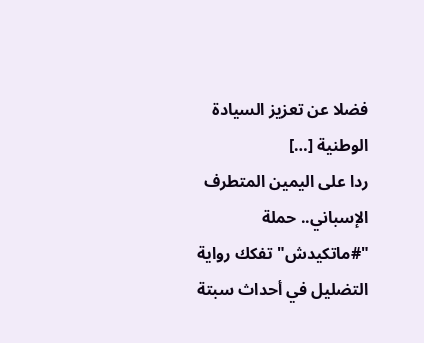فضلا عن تعزيز السيادة الوطنية […]
ردا على اليمين المتطرف الإسباني.. حملة "#ماتكيدش" تفكك رواية التضليل في أحداث سبتة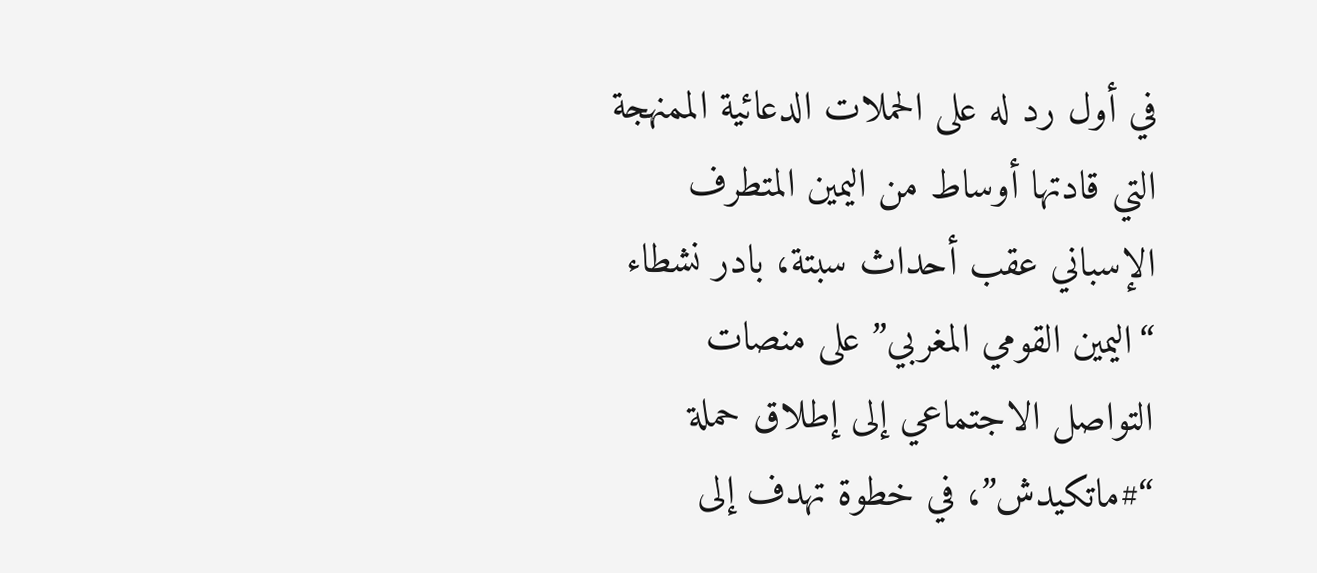في أول رد له على الحملات الدعائية الممنهجة التي قادتها أوساط من اليمين المتطرف الإسباني عقب أحداث سبتة، بادر نشطاء “اليمين القومي المغربي” على منصات التواصل الاجتماعي إلى إطلاق حملة “#ماتكيدش”، في خطوة تهدف إلى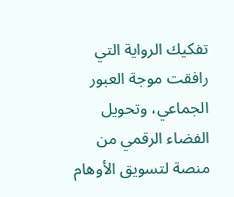تفكيك الرواية التي رافقت موجة العبور الجماعي، وتحويل الفضاء الرقمي من منصة لتسويق الأوهام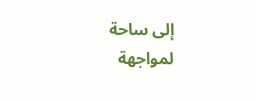إلى ساحة لمواجهة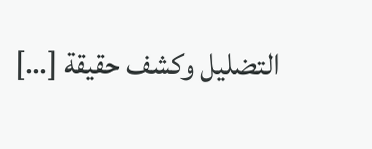التضليل وكشف حقيقة […]